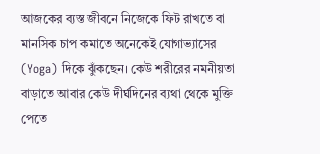আজকের ব্যস্ত জীবনে নিজেকে ফিট রাখতে বা মানসিক চাপ কমাতে অনেকেই যোগাভ্যাসের (Yoga) দিকে ঝুঁকছেন। কেউ শরীরের নমনীয়তা বাড়াতে আবার কেউ দীর্ঘদিনের ব্যথা থেকে মুক্তি পেতে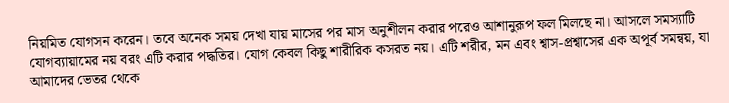নিয়মিত যোগসন করেন। তবে অনেক সময় দেখা যায় মাসের পর মাস অনুশীলন করার পরেও আশানুরূপ ফল মিলছে না। আসলে সমস্যাটি যোগব্যায়ামের নয় বরং এটি করার পদ্ধতির। যোগ কেবল কিছু শারীরিক কসরত নয়। এটি শরীর, মন এবং শ্বাস-প্রশ্বাসের এক অপূর্ব সমন্বয়, যা আমাদের ভেতর থেকে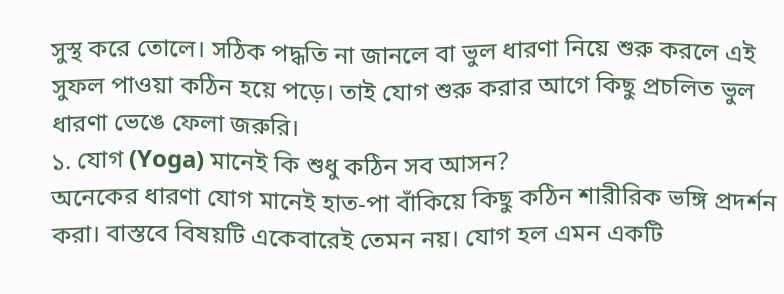সুস্থ করে তোলে। সঠিক পদ্ধতি না জানলে বা ভুল ধারণা নিয়ে শুরু করলে এই সুফল পাওয়া কঠিন হয়ে পড়ে। তাই যোগ শুরু করার আগে কিছু প্রচলিত ভুল ধারণা ভেঙে ফেলা জরুরি।
১. যোগ (Yoga) মানেই কি শুধু কঠিন সব আসন?
অনেকের ধারণা যোগ মানেই হাত-পা বাঁকিয়ে কিছু কঠিন শারীরিক ভঙ্গি প্রদর্শন করা। বাস্তবে বিষয়টি একেবারেই তেমন নয়। যোগ হল এমন একটি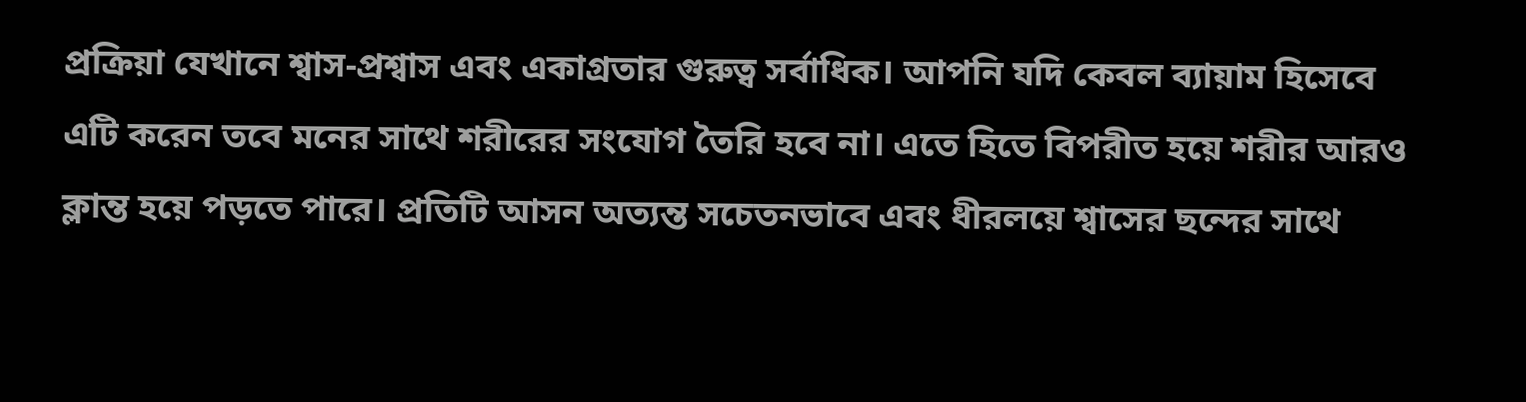প্রক্রিয়া যেখানে শ্বাস-প্রশ্বাস এবং একাগ্রতার গুরুত্ব সর্বাধিক। আপনি যদি কেবল ব্যায়াম হিসেবে এটি করেন তবে মনের সাথে শরীরের সংযোগ তৈরি হবে না। এতে হিতে বিপরীত হয়ে শরীর আরও ক্লান্ত হয়ে পড়তে পারে। প্রতিটি আসন অত্যন্ত সচেতনভাবে এবং ধীরলয়ে শ্বাসের ছন্দের সাথে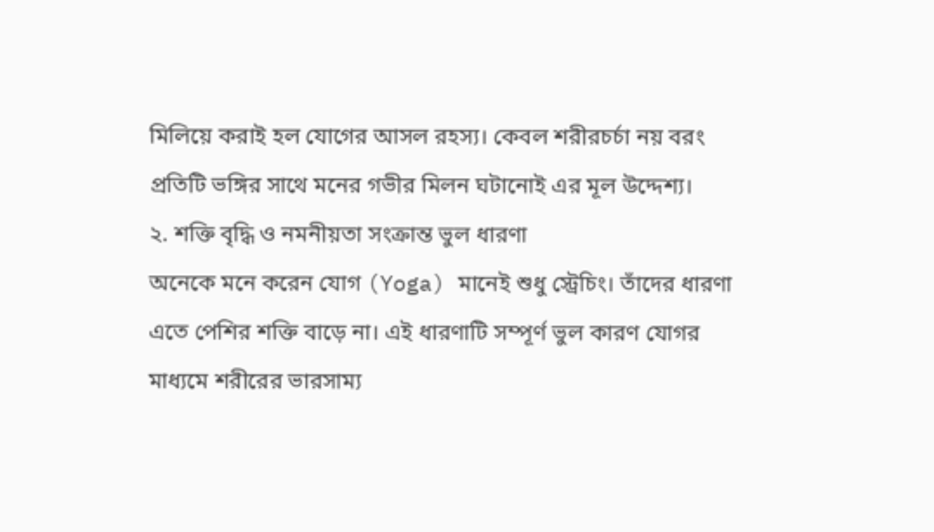মিলিয়ে করাই হল যোগের আসল রহস্য। কেবল শরীরচর্চা নয় বরং প্রতিটি ভঙ্গির সাথে মনের গভীর মিলন ঘটানোই এর মূল উদ্দেশ্য।
২. শক্তি বৃদ্ধি ও নমনীয়তা সংক্রান্ত ভুল ধারণা
অনেকে মনে করেন যোগ (Yoga) মানেই শুধু স্ট্রেচিং। তাঁদের ধারণা এতে পেশির শক্তি বাড়ে না। এই ধারণাটি সম্পূর্ণ ভুল কারণ যোগর মাধ্যমে শরীরের ভারসাম্য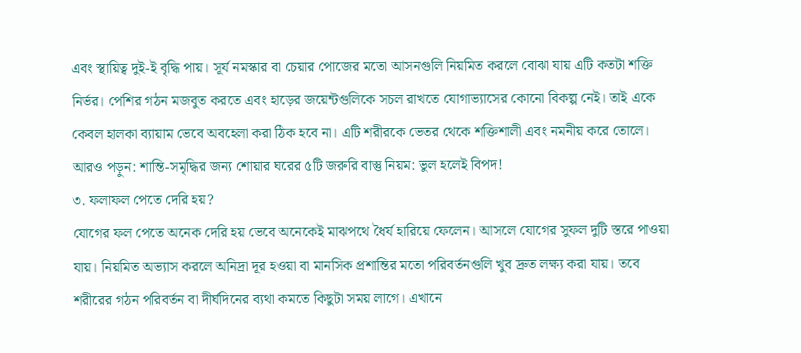এবং স্থায়িত্ব দুই-ই বৃদ্ধি পায়। সূর্য নমস্কার বা চেয়ার পোজের মতো আসনগুলি নিয়মিত করলে বোঝা যায় এটি কতটা শক্তি নির্ভর। পেশির গঠন মজবুত করতে এবং হাড়ের জয়েন্টগুলিকে সচল রাখতে যোগাভ্যাসের কোনো বিকল্প নেই। তাই একে কেবল হালকা ব্যায়াম ভেবে অবহেলা করা ঠিক হবে না। এটি শরীরকে ভেতর থেকে শক্তিশালী এবং নমনীয় করে তোলে।
আরও পড়ুন: শান্তি-সমৃদ্ধির জন্য শোয়ার ঘরের ৫টি জরুরি বাস্তু নিয়ম: ভুল হলেই বিপদ!
৩. ফলাফল পেতে দেরি হয়?
যোগের ফল পেতে অনেক দেরি হয় ভেবে অনেকেই মাঝপথে ধৈর্য হারিয়ে ফেলেন। আসলে যোগের সুফল দুটি স্তরে পাওয়া যায়। নিয়মিত অভ্যাস করলে অনিদ্রা দূর হওয়া বা মানসিক প্রশান্তির মতো পরিবর্তনগুলি খুব দ্রুত লক্ষ্য করা যায়। তবে শরীরের গঠন পরিবর্তন বা দীর্ঘদিনের ব্যথা কমতে কিছুটা সময় লাগে। এখানে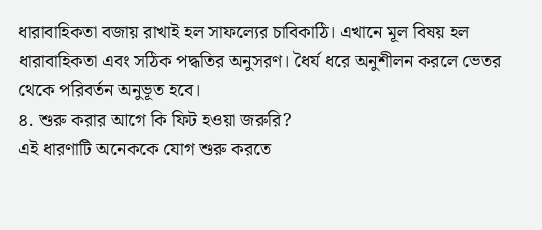ধারাবাহিকতা বজায় রাখাই হল সাফল্যের চাবিকাঠি। এখানে মূল বিষয় হল ধারাবাহিকতা এবং সঠিক পদ্ধতির অনুসরণ। ধৈর্য ধরে অনুশীলন করলে ভেতর থেকে পরিবর্তন অনুভূত হবে।
৪. শুরু করার আগে কি ফিট হওয়া জরুরি?
এই ধারণাটি অনেককে যোগ শুরু করতে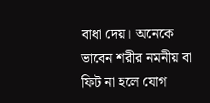বাধা দেয়। অনেকে ভাবেন শরীর নমনীয় বা ফিট না হলে যোগ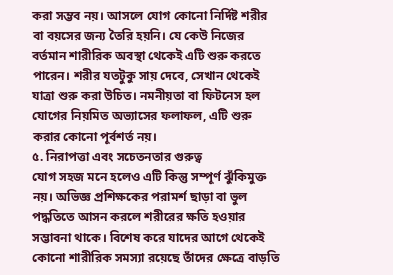করা সম্ভব নয়। আসলে যোগ কোনো নির্দিষ্ট শরীর বা বয়সের জন্য তৈরি হয়নি। যে কেউ নিজের বর্তমান শারীরিক অবস্থা থেকেই এটি শুরু করতে পারেন। শরীর যতটুকু সায় দেবে, সেখান থেকেই যাত্রা শুরু করা উচিত। নমনীয়তা বা ফিটনেস হল যোগের নিয়মিত অভ্যাসের ফলাফল, এটি শুরু করার কোনো পূর্বশর্ত নয়।
৫. নিরাপত্তা এবং সচেতনতার গুরুত্ব
যোগ সহজ মনে হলেও এটি কিন্তু সম্পূর্ণ ঝুঁকিমুক্ত নয়। অভিজ্ঞ প্রশিক্ষকের পরামর্শ ছাড়া বা ভুল পদ্ধতিতে আসন করলে শরীরের ক্ষতি হওয়ার সম্ভাবনা থাকে। বিশেষ করে যাদের আগে থেকেই কোনো শারীরিক সমস্যা রয়েছে তাঁদের ক্ষেত্রে বাড়তি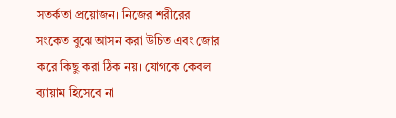সতর্কতা প্রয়োজন। নিজের শরীরের সংকেত বুঝে আসন করা উচিত এবং জোর করে কিছু করা ঠিক নয়। যোগকে কেবল ব্যায়াম হিসেবে না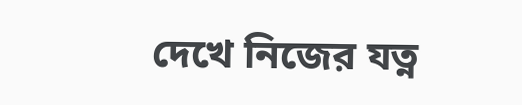দেখে নিজের যত্ন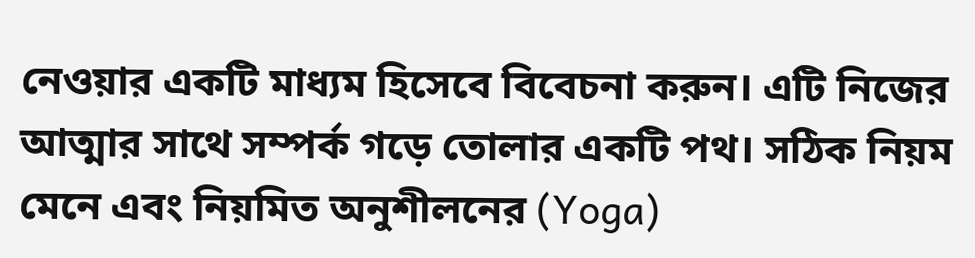নেওয়ার একটি মাধ্যম হিসেবে বিবেচনা করুন। এটি নিজের আত্মার সাথে সম্পর্ক গড়ে তোলার একটি পথ। সঠিক নিয়ম মেনে এবং নিয়মিত অনুশীলনের (Yoga)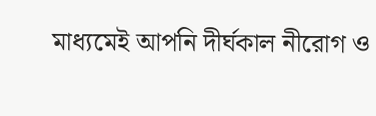মাধ্যমেই আপনি দীর্ঘকাল নীরোগ ও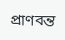প্রাণবন্ত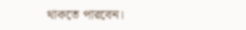থাকতে পারবেন।